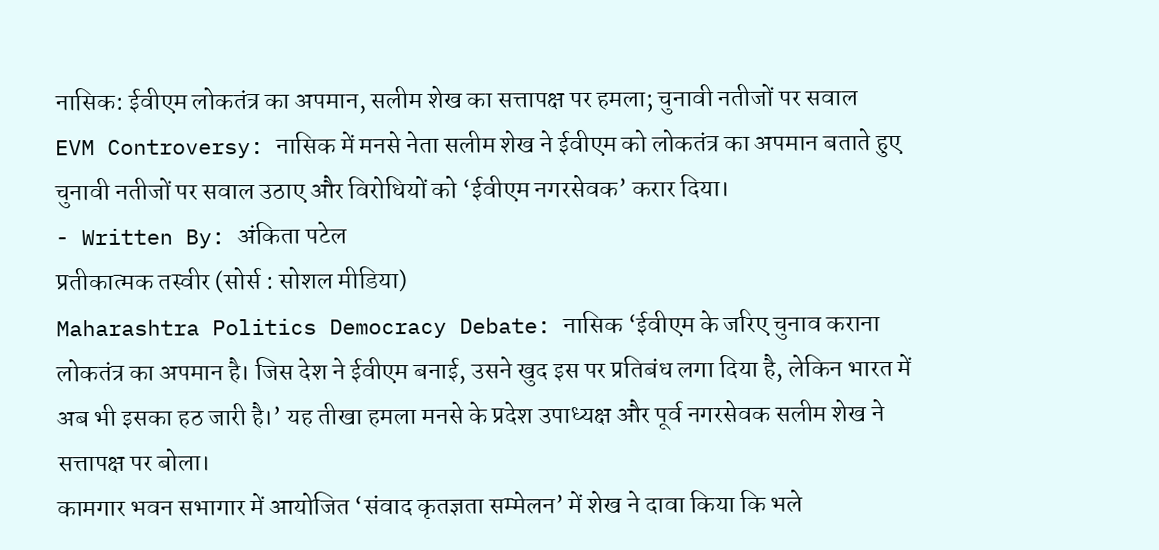नासिक: ईवीएम लोकतंत्र का अपमान, सलीम शेख का सत्तापक्ष पर हमला; चुनावी नतीजों पर सवाल
EVM Controversy: नासिक में मनसे नेता सलीम शेख ने ईवीएम को लोकतंत्र का अपमान बताते हुए चुनावी नतीजों पर सवाल उठाए और विरोधियों को ‘ईवीएम नगरसेवक’ करार दिया।
- Written By: अंकिता पटेल
प्रतीकात्मक तस्वीर (सोर्स : सोशल मीडिया)
Maharashtra Politics Democracy Debate: नासिक ‘ईवीएम के जरिए चुनाव कराना लोकतंत्र का अपमान है। जिस देश ने ईवीएम बनाई, उसने खुद इस पर प्रतिबंध लगा दिया है, लेकिन भारत में अब भी इसका हठ जारी है।’ यह तीखा हमला मनसे के प्रदेश उपाध्यक्ष और पूर्व नगरसेवक सलीम शेख ने सत्तापक्ष पर बोला।
कामगार भवन सभागार में आयोजित ‘संवाद कृतज्ञता सम्मेलन’ में शेख ने दावा किया कि भले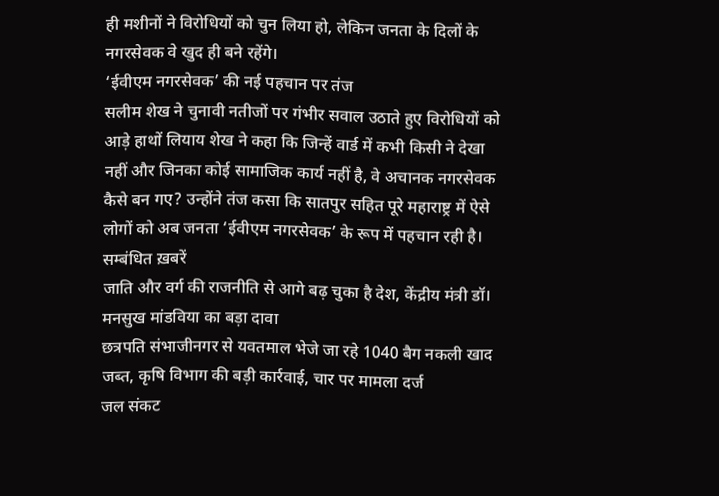ही मशीनों ने विरोधियों को चुन लिया हो, लेकिन जनता के दिलों के नगरसेवक वे खुद ही बने रहेंगे।
‘ईवीएम नगरसेवक’ की नई पहचान पर तंज
सलीम शेख ने चुनावी नतीजों पर गंभीर सवाल उठाते हुए विरोधियों को आड़े हाथों लियाय शेख ने कहा कि जिन्हें वार्ड में कभी किसी ने देखा नहीं और जिनका कोई सामाजिक कार्य नहीं है, वे अचानक नगरसेवक कैसे बन गए? उन्होंने तंज कसा कि सातपुर सहित पूरे महाराष्ट्र में ऐसे लोगों को अब जनता ‘ईवीएम नगरसेवक’ के रूप में पहचान रही है।
सम्बंधित ख़बरें
जाति और वर्ग की राजनीति से आगे बढ़ चुका है देश, केंद्रीय मंत्री डॉ। मनसुख मांडविया का बड़ा दावा
छत्रपति संभाजीनगर से यवतमाल भेजे जा रहे 1040 बैग नकली खाद जब्त, कृषि विभाग की बड़ी कार्रवाई, चार पर मामला दर्ज
जल संकट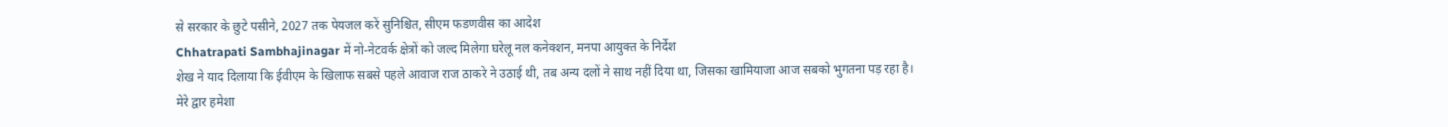से सरकार के छुटे पसीने, 2027 तक पेयजल करें सुनिश्चित, सीएम फडणवीस का आदेश
Chhatrapati Sambhajinagar में नो-नेटवर्क क्षेत्रों को जल्द मिलेगा घरेलू नल कनेक्शन, मनपा आयुक्त के निर्देश
शेख ने याद दिलाया कि ईवीएम के खिलाफ सबसे पहले आवाज राज ठाकरे ने उठाई थी, तब अन्य दलों ने साथ नहीं दिया था, जिसका खामियाजा आज सबको भुगतना पड़ रहा है।
मेरे द्वार हमेशा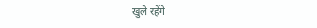खुले रहेंगे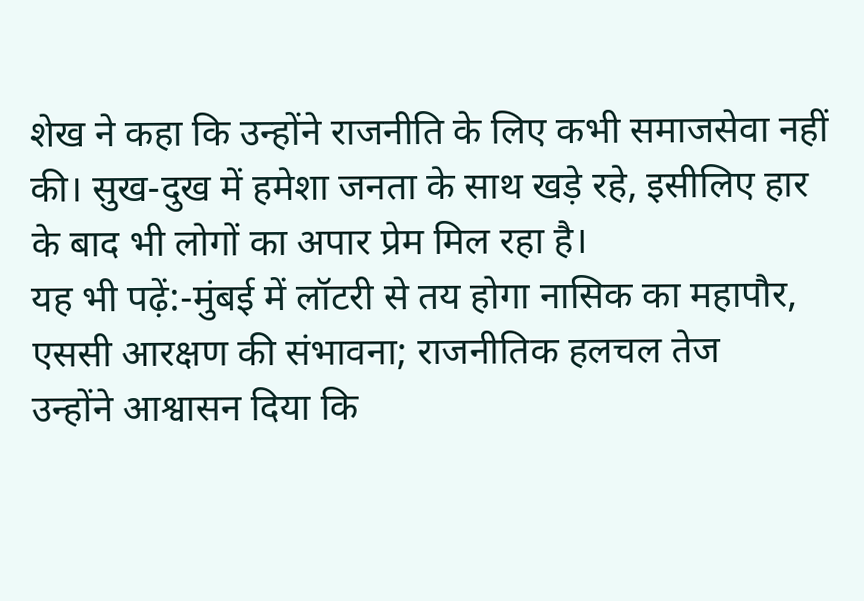शेख ने कहा कि उन्होंने राजनीति के लिए कभी समाजसेवा नहीं की। सुख-दुख में हमेशा जनता के साथ खड़े रहे, इसीलिए हार के बाद भी लोगों का अपार प्रेम मिल रहा है।
यह भी पढ़ें:-मुंबई में लॉटरी से तय होगा नासिक का महापौर, एससी आरक्षण की संभावना; राजनीतिक हलचल तेज
उन्होंने आश्वासन दिया कि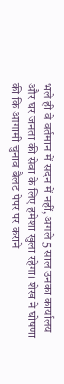भले ही वे वर्तमान में सदन में नहीं, अगले 5 साल उनका कार्यालय और घर जनता की सेवा के लिए हमेशा खुला रहेगा। शेख ने घोषणा की कि आगामी चुनाव बैलट पेपर पर कराने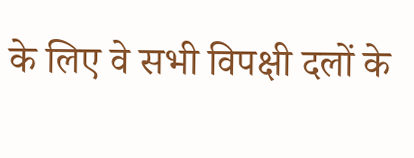के लिए वे सभी विपक्षी दलों के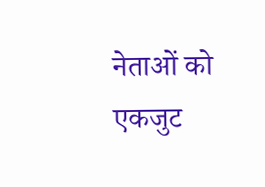नेताओं को एकजुट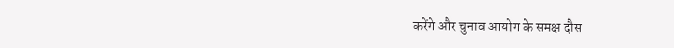करेंगे और चुनाव आयोग के समक्ष दौस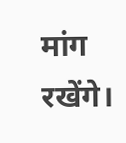मांग रखेंगे।